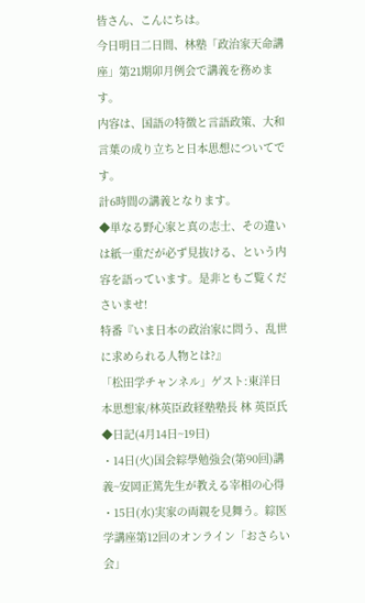皆さん、こんにちは。
今日明日二日間、林塾「政治家天命講座」第21期卯月例会で講義を務めます。
内容は、国語の特徴と言語政策、大和言葉の成り立ちと日本思想についてです。
計6時間の講義となります。
◆単なる野心家と真の志士、その違いは紙一重だが必ず見抜ける、という内容を語っています。是非ともご覧くださいませ!
特番『いま日本の政治家に問う、乱世に求められる人物とは?』
「松田学チャンネル」ゲスト:東洋日本思想家/林英臣政経塾塾長 林 英臣氏
◆日記(4月14日~19日)
・14日(火)国会綜學勉強会(第90回)講義~安岡正篤先生が教える宰相の心得
・15日(水)実家の両親を見舞う。綜医学講座第12回のオンライン「おさらい会」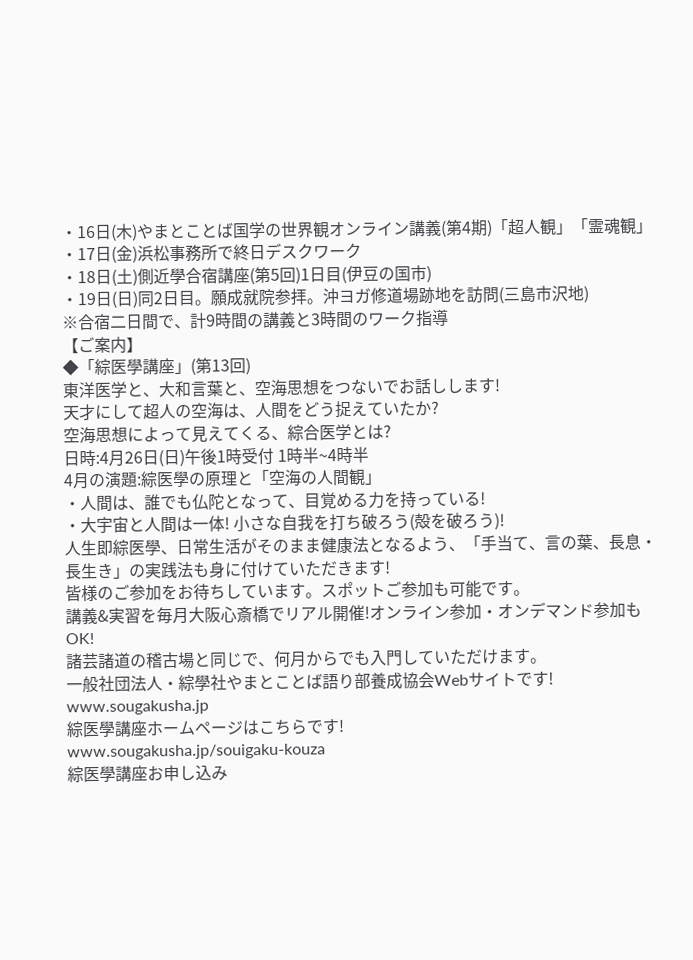・16日(木)やまとことば国学の世界観オンライン講義(第4期)「超人観」「霊魂観」
・17日(金)浜松事務所で終日デスクワーク
・18日(土)側近學合宿講座(第5回)1日目(伊豆の国市)
・19日(日)同2日目。願成就院参拝。沖ヨガ修道場跡地を訪問(三島市沢地)
※合宿二日間で、計9時間の講義と3時間のワーク指導
【ご案内】
◆「綜医學講座」(第13回)
東洋医学と、大和言葉と、空海思想をつないでお話しします!
天才にして超人の空海は、人間をどう捉えていたか?
空海思想によって見えてくる、綜合医学とは?
日時:4月26日(日)午後1時受付 1時半~4時半
4月の演題:綜医學の原理と「空海の人間観」
・人間は、誰でも仏陀となって、目覚める力を持っている!
・大宇宙と人間は一体! 小さな自我を打ち破ろう(殻を破ろう)!
人生即綜医學、日常生活がそのまま健康法となるよう、「手当て、言の葉、長息・長生き」の実践法も身に付けていただきます!
皆様のご参加をお待ちしています。スポットご参加も可能です。
講義&実習を毎月大阪心斎橋でリアル開催!オンライン参加・オンデマンド参加もOK!
諸芸諸道の稽古場と同じで、何月からでも入門していただけます。
一般社団法人・綜學社やまとことば語り部養成協会Webサイトです!
www.sougakusha.jp
綜医學講座ホームページはこちらです!
www.sougakusha.jp/souigaku-kouza
綜医學講座お申し込み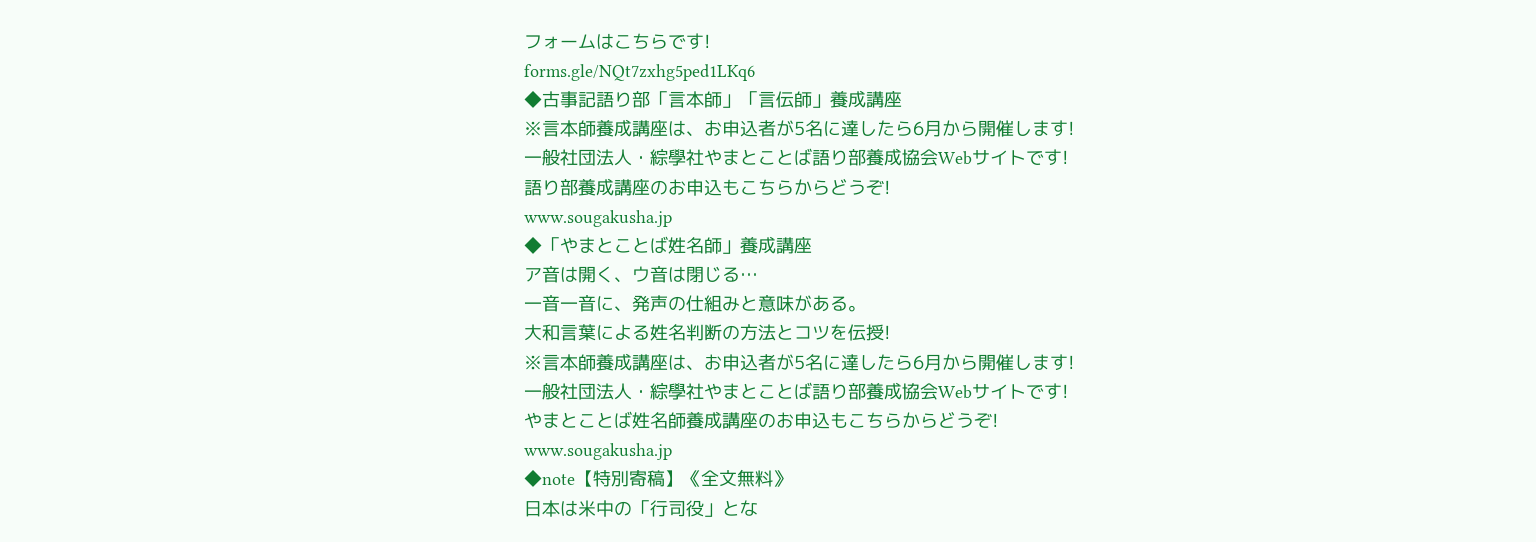フォームはこちらです!
forms.gle/NQt7zxhg5ped1LKq6
◆古事記語り部「言本師」「言伝師」養成講座
※言本師養成講座は、お申込者が5名に達したら6月から開催します!
一般社団法人・綜學社やまとことば語り部養成協会Webサイトです!
語り部養成講座のお申込もこちらからどうぞ!
www.sougakusha.jp
◆「やまとことば姓名師」養成講座
ア音は開く、ウ音は閉じる…
一音一音に、発声の仕組みと意味がある。
大和言葉による姓名判断の方法とコツを伝授!
※言本師養成講座は、お申込者が5名に達したら6月から開催します!
一般社団法人・綜學社やまとことば語り部養成協会Webサイトです!
やまとことば姓名師養成講座のお申込もこちらからどうぞ!
www.sougakusha.jp
◆note【特別寄稿】《全文無料》
日本は米中の「行司役」とな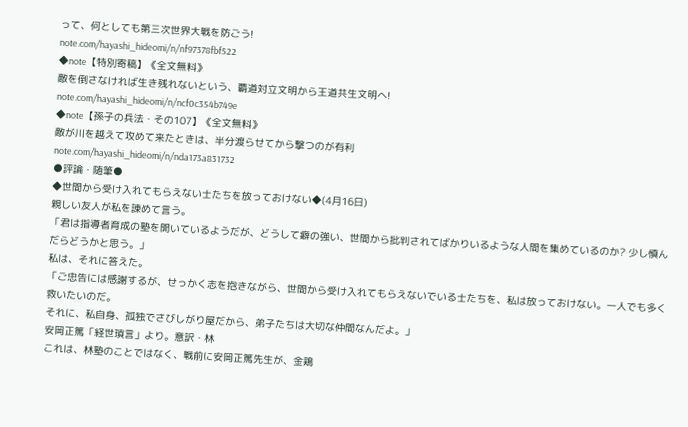って、何としても第三次世界大戦を防ごう!
note.com/hayashi_hideomi/n/nf97378fbf522
◆note【特別寄稿】《全文無料》
敵を倒さなければ生き残れないという、覇道対立文明から王道共生文明へ!
note.com/hayashi_hideomi/n/ncf0c354b749e
◆note【孫子の兵法・その107】《全文無料》
敵が川を越えて攻めて来たときは、半分渡らせてから撃つのが有利
note.com/hayashi_hideomi/n/nda173a831732
●評論・随筆●
◆世間から受け入れてもらえない士たちを放っておけない◆(4月16日)
親しい友人が私を諌めて言う。
「君は指導者育成の塾を開いているようだが、どうして癖の強い、世間から批判されてばかりいるような人間を集めているのか? 少し慎んだらどうかと思う。」
私は、それに答えた。
「ご忠告には感謝するが、せっかく志を抱きながら、世間から受け入れてもらえないでいる士たちを、私は放っておけない。一人でも多く救いたいのだ。
それに、私自身、孤独でさびしがり屋だから、弟子たちは大切な仲間なんだよ。」
安岡正篤「経世瑣言」より。意訳・林
これは、林塾のことではなく、戦前に安岡正篤先生が、金鶏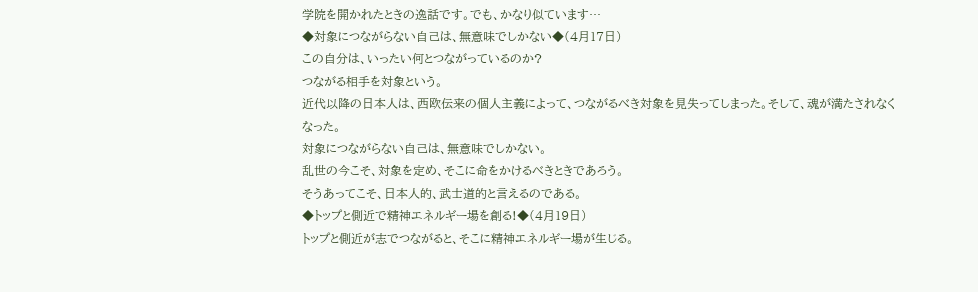学院を開かれたときの逸話です。でも、かなり似ています…
◆対象につながらない自己は、無意味でしかない◆(4月17日)
この自分は、いったい何とつながっているのか?
つながる相手を対象という。
近代以降の日本人は、西欧伝来の個人主義によって、つながるべき対象を見失ってしまった。そして、魂が満たされなくなった。
対象につながらない自己は、無意味でしかない。
乱世の今こそ、対象を定め、そこに命をかけるべきときであろう。
そうあってこそ、日本人的、武士道的と言えるのである。
◆トップと側近で精神エネルギー場を創る!◆(4月19日)
トップと側近が志でつながると、そこに精神エネルギー場が生じる。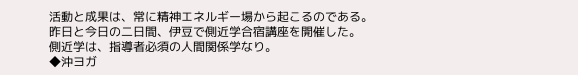活動と成果は、常に精神エネルギー場から起こるのである。
昨日と今日の二日間、伊豆で側近学合宿講座を開催した。
側近学は、指導者必須の人間関係学なり。
◆沖ヨガ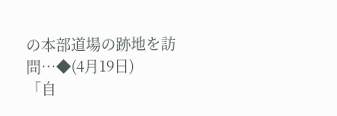の本部道場の跡地を訪問…◆(4月19日)
「自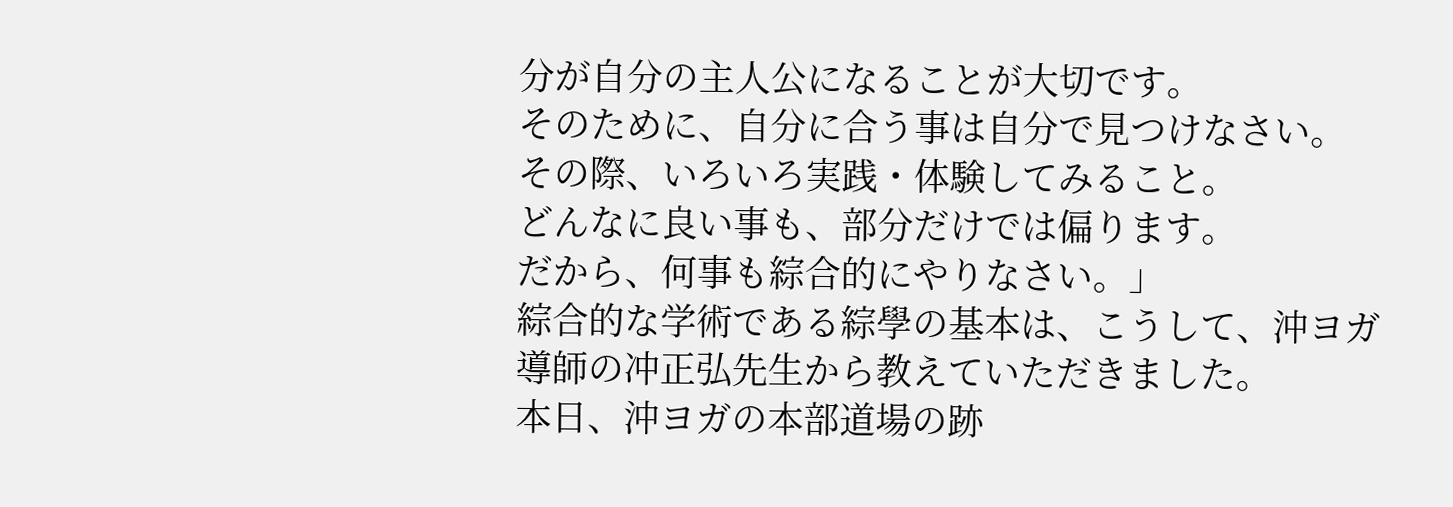分が自分の主人公になることが大切です。
そのために、自分に合う事は自分で見つけなさい。
その際、いろいろ実践・体験してみること。
どんなに良い事も、部分だけでは偏ります。
だから、何事も綜合的にやりなさい。」
綜合的な学術である綜學の基本は、こうして、沖ヨガ導師の冲正弘先生から教えていただきました。
本日、沖ヨガの本部道場の跡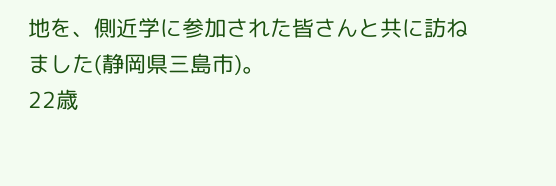地を、側近学に参加された皆さんと共に訪ねました(静岡県三島市)。
22歳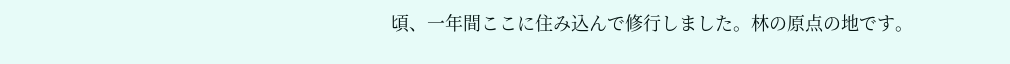頃、一年間ここに住み込んで修行しました。林の原点の地です。